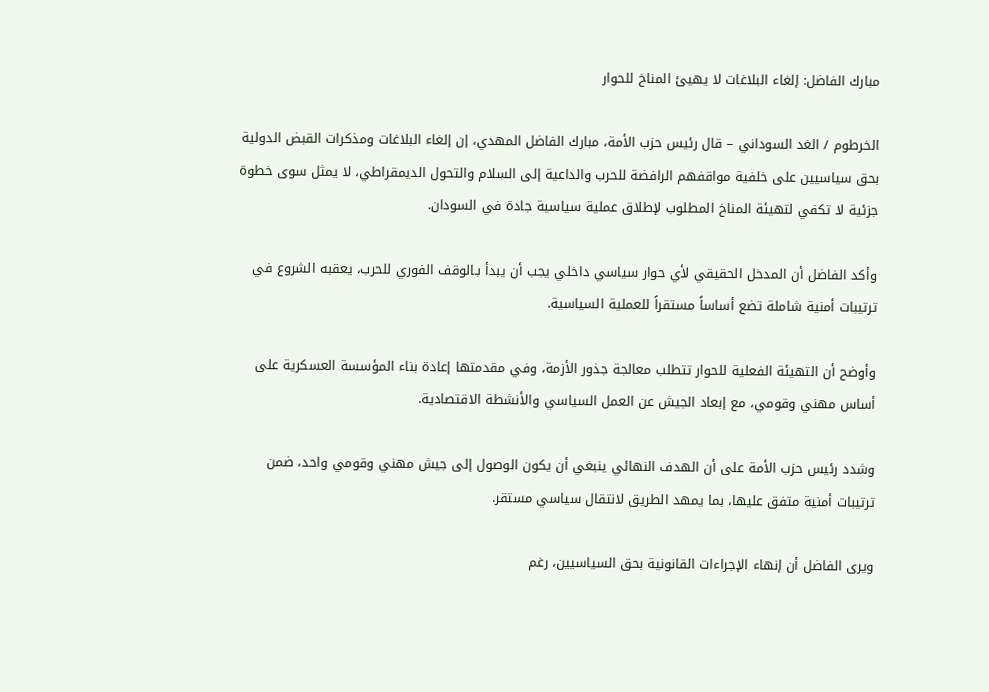مبارك الفاضل: إلغاء البلاغات لا يهيئ المناخ للحوار

الخرطوم / الغد السوداني – قال رئيس حزب الأمة، مبارك الفاضل المهدي، إن إلغاء البلاغات ومذكرات القبض الدولية بحق سياسيين على خلفية مواقفهم الرافضة للحرب والداعية إلى السلام والتحول الديمقراطي، لا يمثل سوى خطوة جزئية لا تكفي لتهيئة المناخ المطلوب لإطلاق عملية سياسية جادة في السودان.

وأكد الفاضل أن المدخل الحقيقي لأي حوار سياسي داخلي يجب أن يبدأ بـالوقف الفوري للحرب، يعقبه الشروع في ترتيبات أمنية شاملة تضع أساساً مستقراً للعملية السياسية.

وأوضح أن التهيئة الفعلية للحوار تتطلب معالجة جذور الأزمة، وفي مقدمتها إعادة بناء المؤسسة العسكرية على أساس مهني وقومي، مع إبعاد الجيش عن العمل السياسي والأنشطة الاقتصادية.

وشدد رئيس حزب الأمة على أن الهدف النهائي ينبغي أن يكون الوصول إلى جيش مهني وقومي واحد، ضمن ترتيبات أمنية متفق عليها، بما يمهد الطريق لانتقال سياسي مستقر.

ويرى الفاضل أن إنهاء الإجراءات القانونية بحق السياسيين، رغم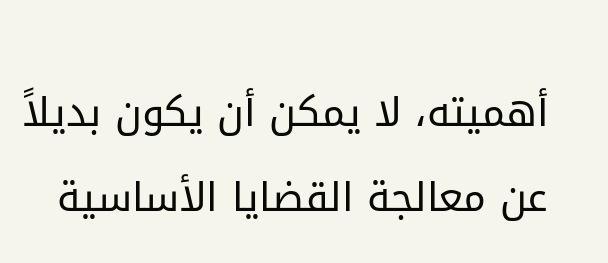أهميته، لا يمكن أن يكون بديلاً عن معالجة القضايا الأساسية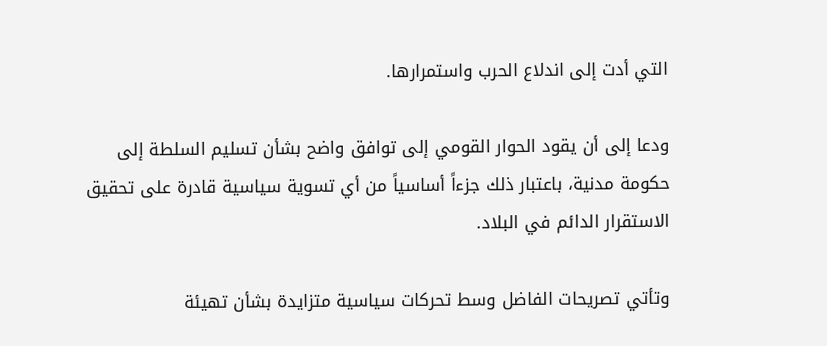التي أدت إلى اندلاع الحرب واستمرارها.

ودعا إلى أن يقود الحوار القومي إلى توافق واضح بشأن تسليم السلطة إلى حكومة مدنية، باعتبار ذلك جزءاً أساسياً من أي تسوية سياسية قادرة على تحقيق الاستقرار الدائم في البلاد.

وتأتي تصريحات الفاضل وسط تحركات سياسية متزايدة بشأن تهيئة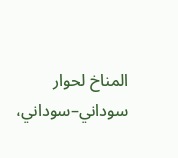المناخ لحوار سوداني–سوداني،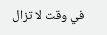في وقت لا تزال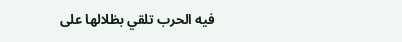فيه الحرب تلقي بظلالها على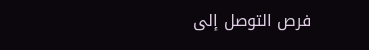فرص التوصل إلى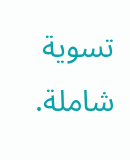تسوية شاملة.